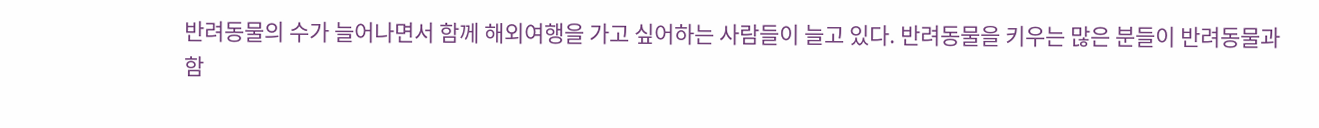반려동물의 수가 늘어나면서 함께 해외여행을 가고 싶어하는 사람들이 늘고 있다. 반려동물을 키우는 많은 분들이 반려동물과 함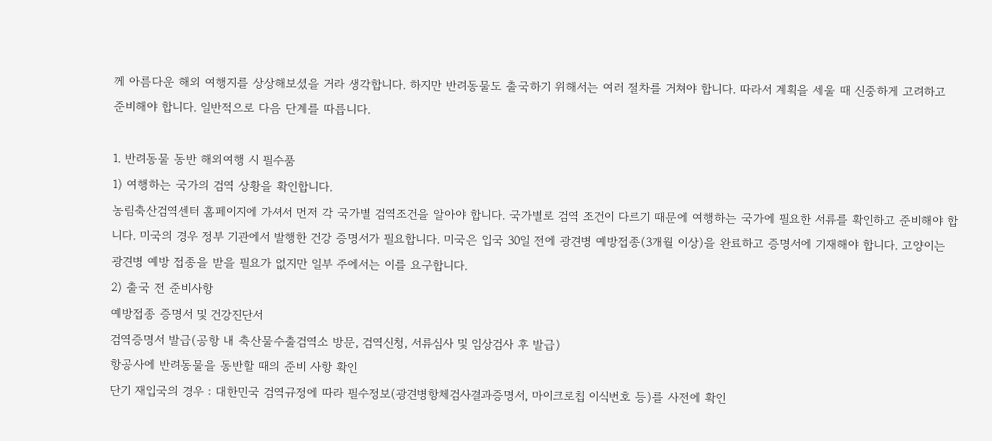께 아름다운 해외 여행지를 상상해보셨을 거라 생각합니다. 하지만 반려동물도 출국하기 위해서는 여러 절차를 거쳐야 합니다. 따라서 계획을 세울 때 신중하게 고려하고 준비해야 합니다. 일반적으로 다음 단계를 따릅니다.

1. 반려동물 동반 해외여행 시 필수품
1) 여행하는 국가의 검역 상황을 확인합니다.
농림축산검역센터 홈페이지에 가셔서 먼저 각 국가별 검역조건을 알아야 합니다. 국가별로 검역 조건이 다르기 때문에 여행하는 국가에 필요한 서류를 확인하고 준비해야 합니다. 미국의 경우 정부 기관에서 발행한 건강 증명서가 필요합니다. 미국은 입국 30일 전에 광견병 예방접종(3개월 이상)을 완료하고 증명서에 기재해야 합니다. 고양이는 광견병 예방 접종을 받을 필요가 없지만 일부 주에서는 이를 요구합니다.
2) 출국 전 준비사항
예방접종 증명서 및 건강진단서
검역증명서 발급(공항 내 축산물수출검역소 방문, 검역신청, 서류심사 및 임상검사 후 발급)
항공사에 반려동물을 동반할 때의 준비 사항 확인
단기 재입국의 경우 : 대한민국 검역규정에 따라 필수정보(광견병항체검사결과증명서, 마이크로칩 이식번호 등)를 사전에 확인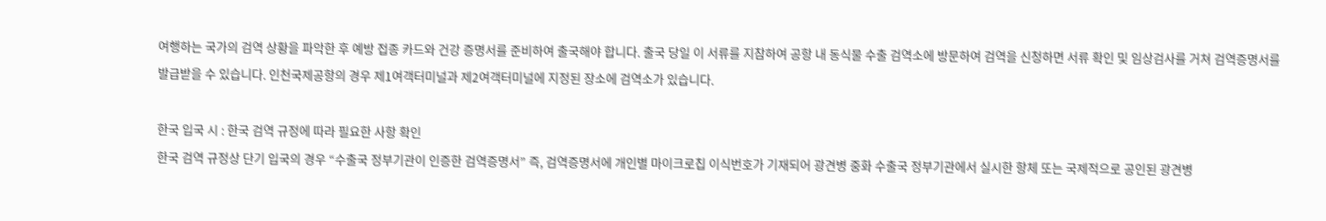여행하는 국가의 검역 상황을 파악한 후 예방 접종 카드와 건강 증명서를 준비하여 출국해야 합니다. 출국 당일 이 서류를 지참하여 공항 내 동식물 수출 검역소에 방문하여 검역을 신청하면 서류 확인 및 임상검사를 거쳐 검역증명서를 발급받을 수 있습니다. 인천국제공항의 경우 제1여객터미널과 제2여객터미널에 지정된 장소에 검역소가 있습니다.

한국 입국 시 : 한국 검역 규정에 따라 필요한 사항 확인
한국 검역 규정상 단기 입국의 경우 “수출국 정부기관이 인증한 검역증명서” 즉, 검역증명서에 개인별 마이크로칩 이식번호가 기재되어 광견병 중화 수출국 정부기관에서 실시한 항체 또는 국제적으로 공인된 광견병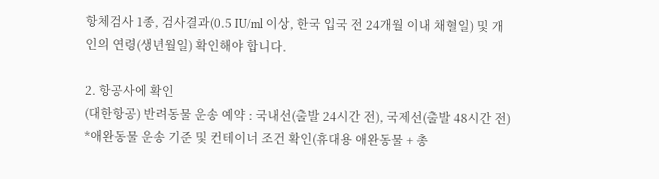항체검사 1종, 검사결과(0.5 IU/ml 이상, 한국 입국 전 24개월 이내 채혈일) 및 개인의 연령(생년월일) 확인해야 합니다.

2. 항공사에 확인
(대한항공) 반려동물 운송 예약 : 국내선(출발 24시간 전), 국제선(출발 48시간 전)
*애완동물 운송 기준 및 컨테이너 조건 확인(휴대용 애완동물 + 총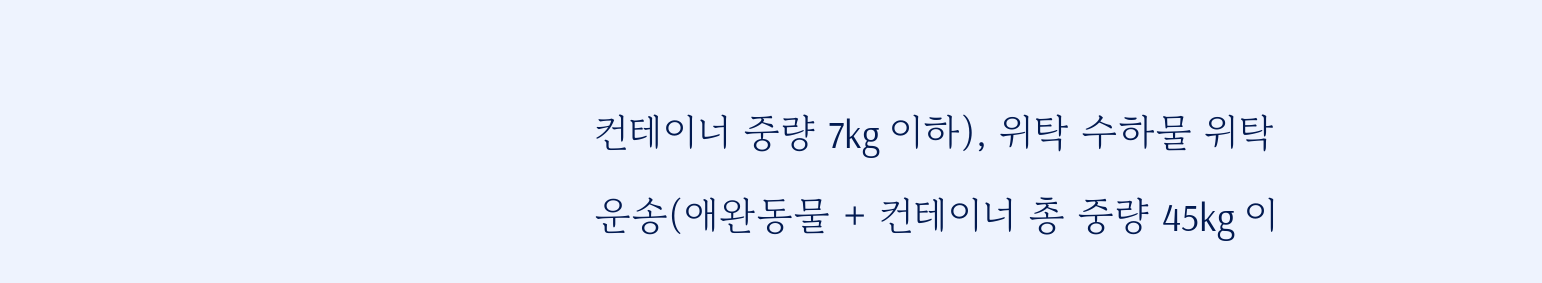컨테이너 중량 7kg 이하), 위탁 수하물 위탁 운송(애완동물 + 컨테이너 총 중량 45kg 이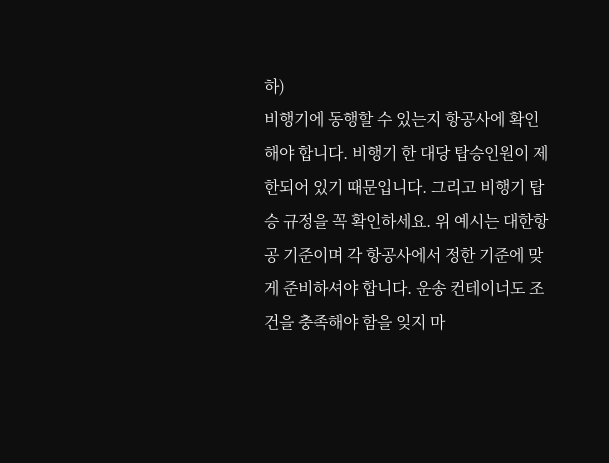하)
비행기에 동행할 수 있는지 항공사에 확인해야 합니다. 비행기 한 대당 탑승인원이 제한되어 있기 때문입니다. 그리고 비행기 탑승 규정을 꼭 확인하세요. 위 예시는 대한항공 기준이며 각 항공사에서 정한 기준에 맞게 준비하셔야 합니다. 운송 컨테이너도 조건을 충족해야 함을 잊지 마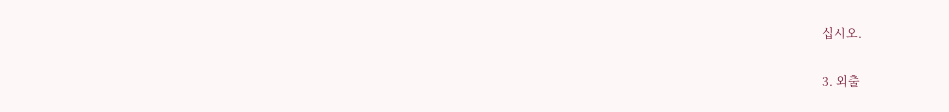십시오.

3. 외출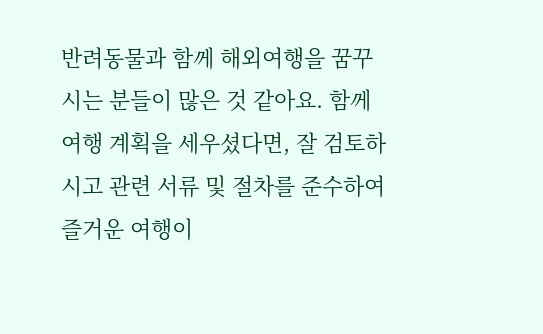반려동물과 함께 해외여행을 꿈꾸시는 분들이 많은 것 같아요. 함께 여행 계획을 세우셨다면, 잘 검토하시고 관련 서류 및 절차를 준수하여 즐거운 여행이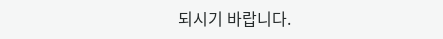되시기 바랍니다.